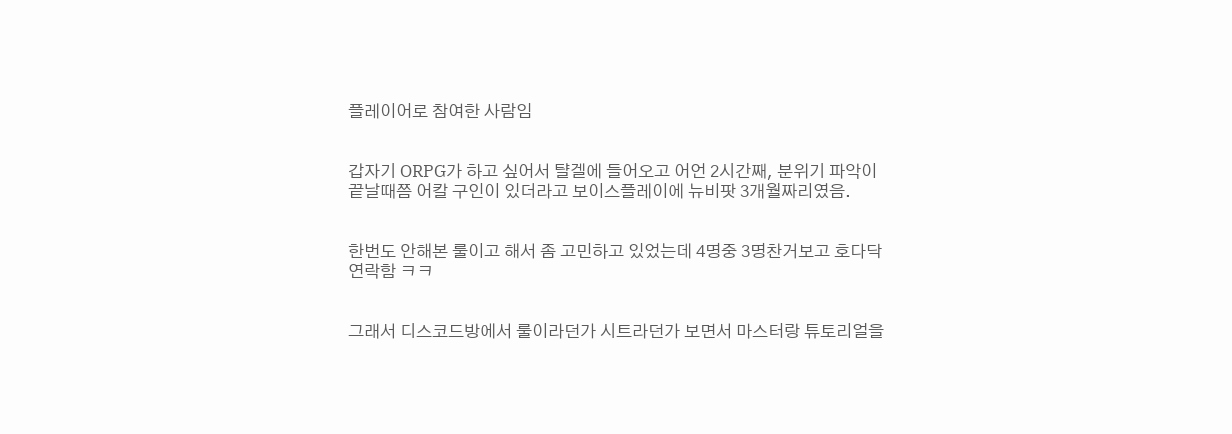플레이어로 참여한 사람임


갑자기 ORPG가 하고 싶어서 턀겔에 들어오고 어언 2시간째, 분위기 파악이 끝날때쯤 어칼 구인이 있더라고 보이스플레이에 뉴비팟 3개월짜리였음.


한번도 안해본 룰이고 해서 좀 고민하고 있었는데 4명중 3명찬거보고 호다닥 연락함 ㅋㅋ


그래서 디스코드방에서 룰이라던가 시트라던가 보면서 마스터랑 튜토리얼을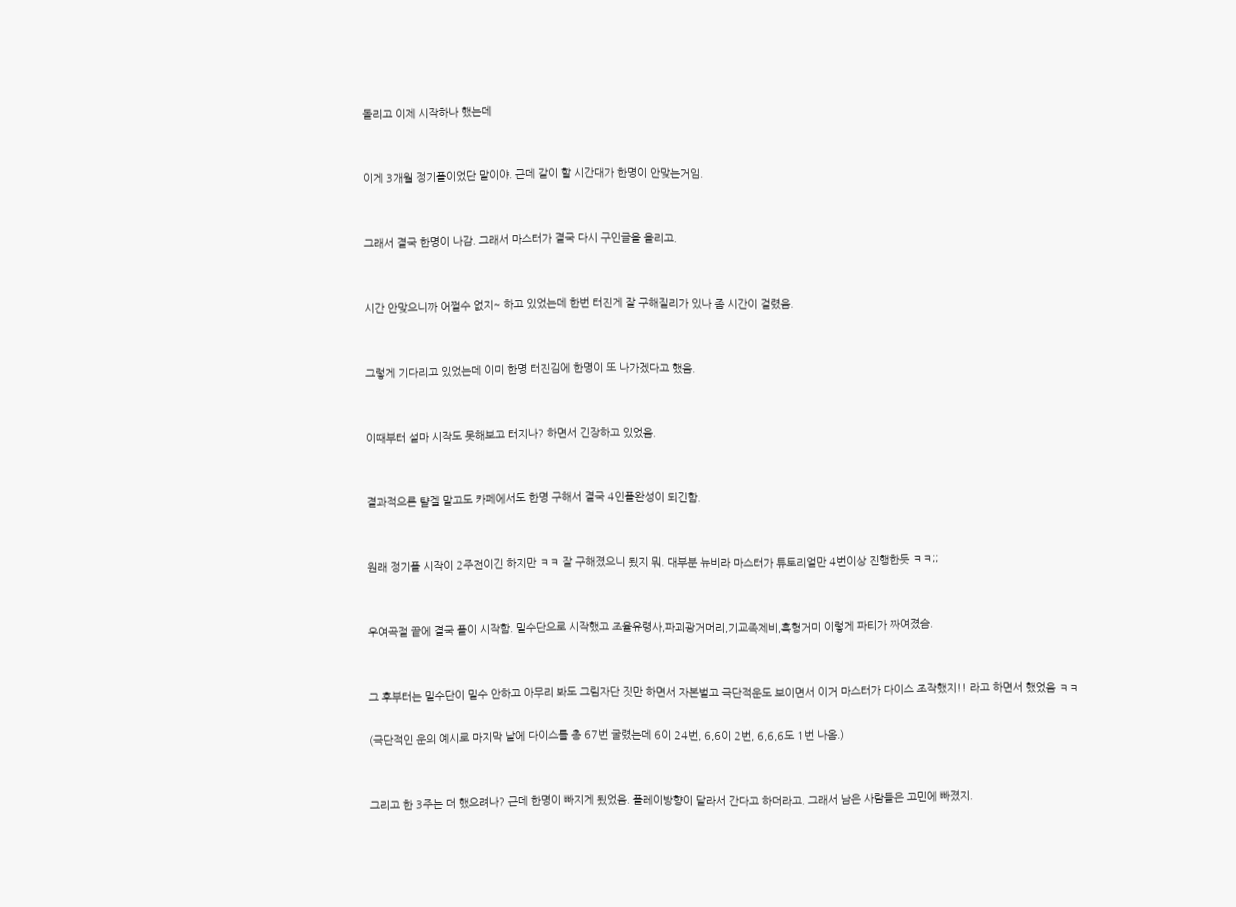돌리고 이제 시작하나 했는데


이게 3개월 정기플이었단 말이야. 근데 같이 할 시간대가 한명이 안맞는거임.


그래서 결국 한명이 나감. 그래서 마스터가 결국 다시 구인글을 올리고.


시간 안맞으니까 어쩔수 없지~ 하고 있었는데 한번 터진게 잘 구해질리가 있나 좀 시간이 걸렸음.


그렇게 기다리고 있었는데 이미 한명 터진김에 한명이 또 나가겠다고 했음.


이때부터 설마 시작도 못해보고 터지나? 하면서 긴장하고 있었음.


결과적으론 턀겔 말고도 카페에서도 한명 구해서 결국 4인플완성이 되긴함.


원래 정기플 시작이 2주전이긴 하지만 ㅋㅋ 잘 구해졌으니 됬지 뭐. 대부분 뉴비라 마스터가 튜토리얼만 4번이상 진행한듯 ㅋㅋ;;


우여곡절 끝에 결국 플이 시작함. 밀수단으로 시작했고 조율유령사,파괴광거머리,기교족제비,흑형거미 이렇게 파티가 짜여졌슴.


그 후부터는 밀수단이 밀수 안하고 아무리 봐도 그림자단 짓만 하면서 자본벌고 극단적운도 보이면서 이거 마스터가 다이스 조작했지!! 라고 하면서 했었음 ㅋㅋ

(극단적인 운의 예시로 마지막 날에 다이스를 총 67번 굴렸는데 6이 24번, 6,6이 2번, 6,6,6도 1번 나옴.)


그리고 한 3주는 더 했으려나? 근데 한명이 빠지게 됬었음. 플레이방향이 달라서 간다고 하더라고. 그래서 남은 사람들은 고민에 빠졌지.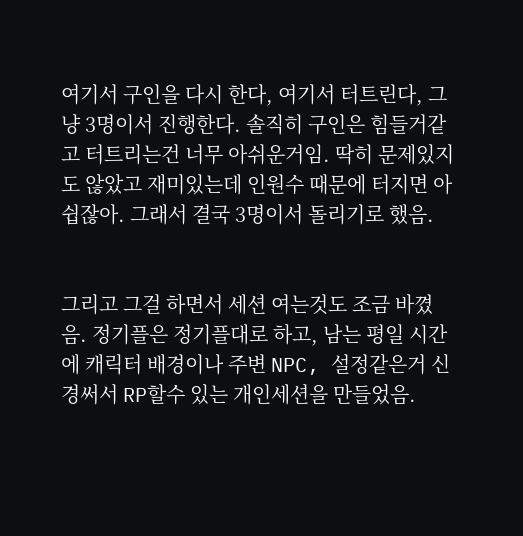여기서 구인을 다시 한다, 여기서 터트린다, 그냥 3명이서 진행한다. 솔직히 구인은 힘들거같고 터트리는건 너무 아쉬운거임. 딱히 문제있지도 않았고 재미있는데 인원수 때문에 터지면 아쉽잖아. 그래서 결국 3명이서 돌리기로 했음.


그리고 그걸 하면서 세션 여는것도 조금 바꼈음. 정기플은 정기플대로 하고, 남는 평일 시간에 캐릭터 배경이나 주변 NPC, 설정같은거 신경써서 RP할수 있는 개인세션을 만들었음.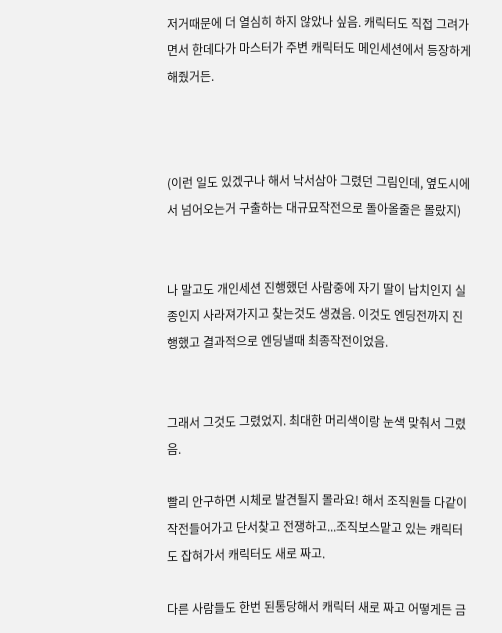저거때문에 더 열심히 하지 않았나 싶음. 캐릭터도 직접 그려가면서 한데다가 마스터가 주변 캐릭터도 메인세션에서 등장하게 해줬거든.



(이런 일도 있겠구나 해서 낙서삼아 그렸던 그림인데, 옆도시에서 넘어오는거 구출하는 대규묘작전으로 돌아올줄은 몰랐지)


나 말고도 개인세션 진행했던 사람중에 자기 딸이 납치인지 실종인지 사라져가지고 찾는것도 생겼음. 이것도 엔딩전까지 진행했고 결과적으로 엔딩낼때 최종작전이었음.


그래서 그것도 그렸었지. 최대한 머리색이랑 눈색 맞춰서 그렸음.

빨리 안구하면 시체로 발견될지 몰라요! 해서 조직원들 다같이 작전들어가고 단서찾고 전쟁하고...조직보스맡고 있는 캐릭터도 잡혀가서 캐릭터도 새로 짜고.

다른 사람들도 한번 된통당해서 캐릭터 새로 짜고 어떻게든 금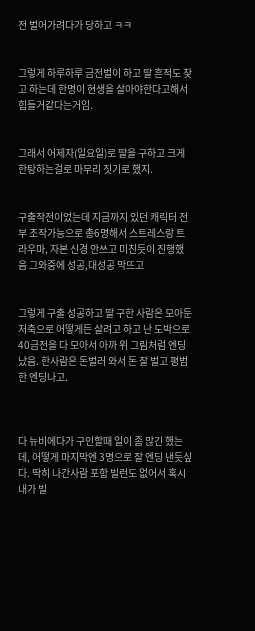전 벌어가려다가 당하고 ㅋㅋ


그렇게 하루하루 금전벌이 하고 딸 흔적도 찾고 하는데 한명이 현생을 살아야한다고해서 힘들거같다는거임.


그래서 어제자(일요일)로 딸을 구하고 크게 한탕하는걸로 마무리 짓기로 했지.


구출작전이었는데 지금까지 있던 캐릭터 전부 조작가능으로 총6명해서 스트레스랑 트라우마, 자본 신경 안쓰고 미친듯이 진행했음 그와중에 성공,대성공 막뜨고


그렇게 구출 성공하고 딸 구한 사람은 모아둔 저축으로 어떻게든 살려고 하고 난 도박으로 40금전을 다 모아서 아까 위 그림처럼 엔딩났음. 한사람은 돈벌러 와서 돈 잘 벌고 평범한 엔딩나고.



다 뉴비에다가 구인할때 일이 좀 많긴 했는데, 어떻게 마지막엔 3명으로 잘 엔딩 낸듯싶다. 딱히 나간사람 포함 빌런도 없어서 혹시 내가 빌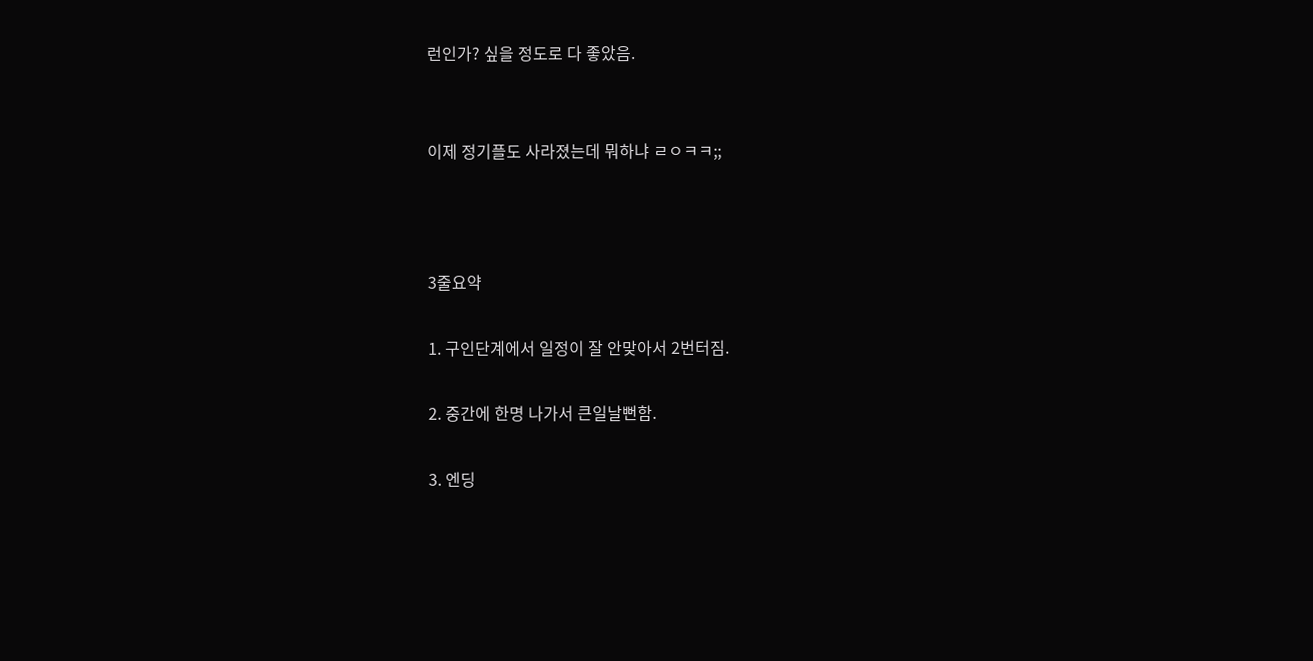런인가? 싶을 정도로 다 좋았음.


이제 정기플도 사라졌는데 뭐하냐 ㄹㅇㅋㅋ;;



3줄요약

1. 구인단계에서 일정이 잘 안맞아서 2번터짐.

2. 중간에 한명 나가서 큰일날뻔함.

3. 엔딩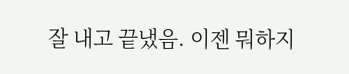잘 내고 끝냈음. 이젠 뭐하지